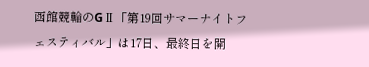函館競輪のGⅡ「第19回サマーナイトフェスティバル」は17日、最終日を開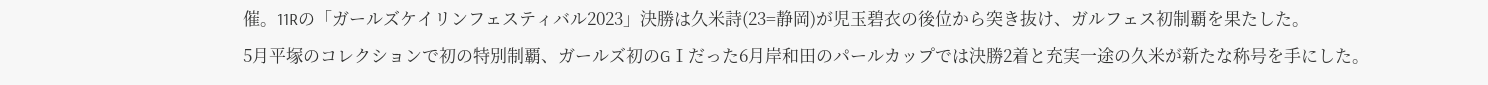催。11Rの「ガールズケイリンフェスティバル2023」決勝は久米詩(23=静岡)が児玉碧衣の後位から突き抜け、ガルフェス初制覇を果たした。
5月平塚のコレクションで初の特別制覇、ガールズ初のGⅠだった6月岸和田のパールカップでは決勝2着と充実一途の久米が新たな称号を手にした。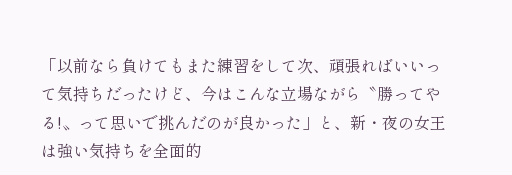「以前なら負けてもまた練習をして次、頑張ればいいって気持ちだったけど、今はこんな立場ながら〝勝ってやる!〟って思いで挑んだのが良かった」と、新・夜の女王は強い気持ちを全面的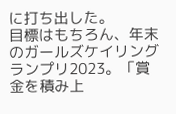に打ち出した。
目標はもちろん、年末のガールズケイリングランプリ2023。「賞金を積み上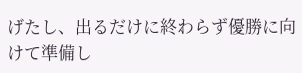げたし、出るだけに終わらず優勝に向けて準備し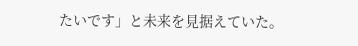たいです」と未来を見据えていた。